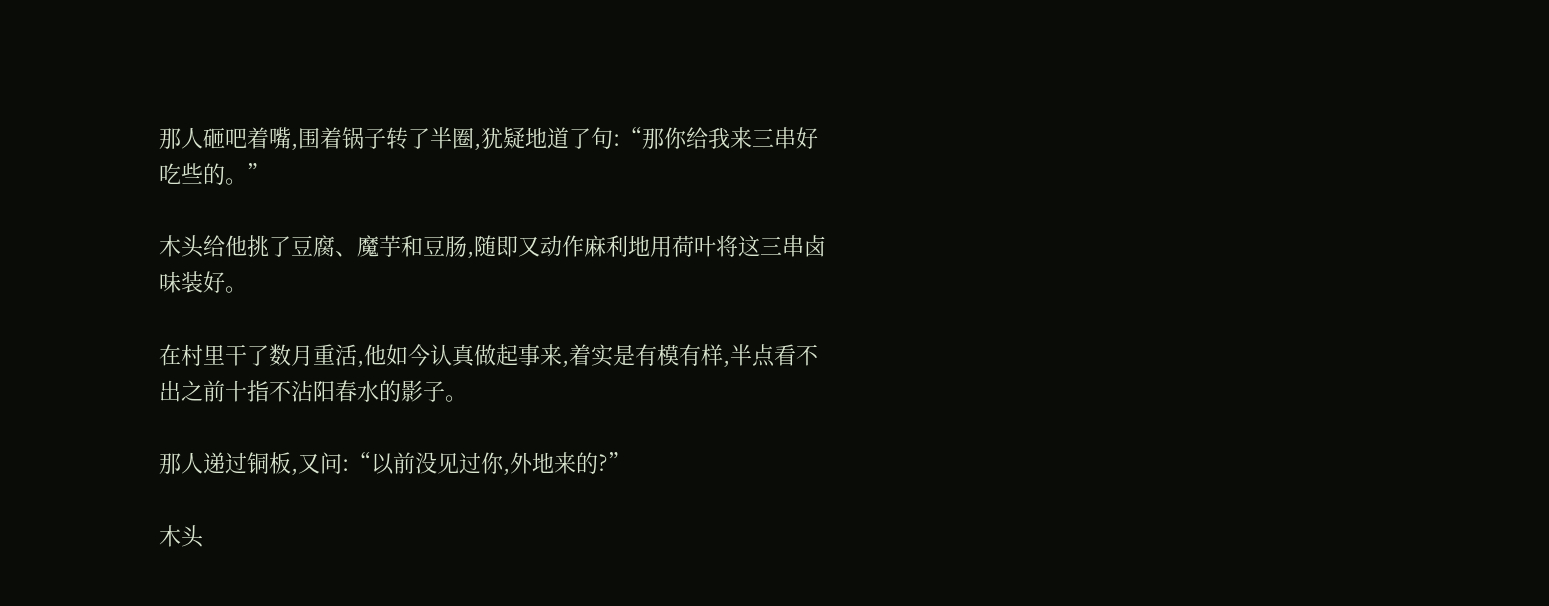那人砸吧着嘴,围着锅子转了半圈,犹疑地道了句:“那你给我来三串好吃些的。”

木头给他挑了豆腐、魔芋和豆肠,随即又动作麻利地用荷叶将这三串卤味装好。

在村里干了数月重活,他如今认真做起事来,着实是有模有样,半点看不出之前十指不沾阳春水的影子。

那人递过铜板,又问:“以前没见过你,外地来的?”

木头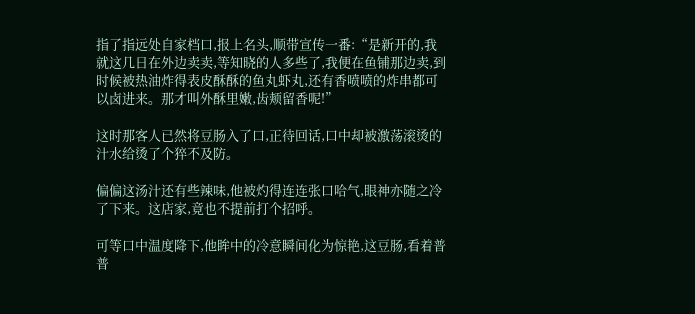指了指远处自家档口,报上名头,顺带宣传一番:“是新开的,我就这几日在外边卖卖,等知晓的人多些了,我便在鱼铺那边卖,到时候被热油炸得表皮酥酥的鱼丸虾丸,还有香喷喷的炸串都可以卤进来。那才叫外酥里嫩,齿颊留香呢!”

这时那客人已然将豆肠入了口,正待回话,口中却被激荡滚烫的汁水给烫了个猝不及防。

偏偏这汤汁还有些辣味,他被灼得连连张口哈气,眼神亦随之冷了下来。这店家,竟也不提前打个招呼。

可等口中温度降下,他眸中的冷意瞬间化为惊艳,这豆肠,看着普普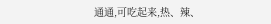通通,可吃起来,热、辣、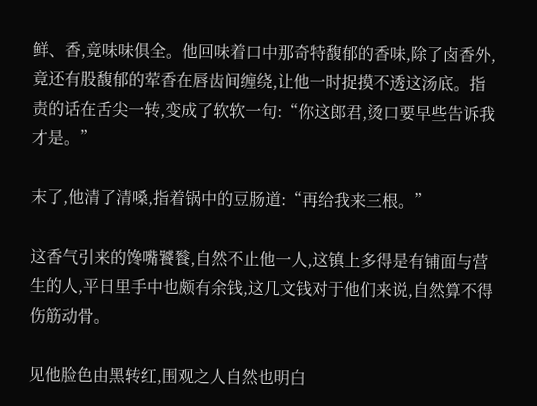鲜、香,竟味味俱全。他回味着口中那奇特馥郁的香味,除了卤香外,竟还有股馥郁的荤香在唇齿间缠绕,让他一时捉摸不透这汤底。指责的话在舌尖一转,变成了软软一句:“你这郎君,烫口要早些告诉我才是。”

末了,他清了清嗓,指着锅中的豆肠道:“再给我来三根。”

这香气引来的馋嘴饕餮,自然不止他一人,这镇上多得是有铺面与营生的人,平日里手中也颇有余钱,这几文钱对于他们来说,自然算不得伤筋动骨。

见他脸色由黑转红,围观之人自然也明白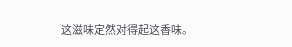这滋味定然对得起这香味。